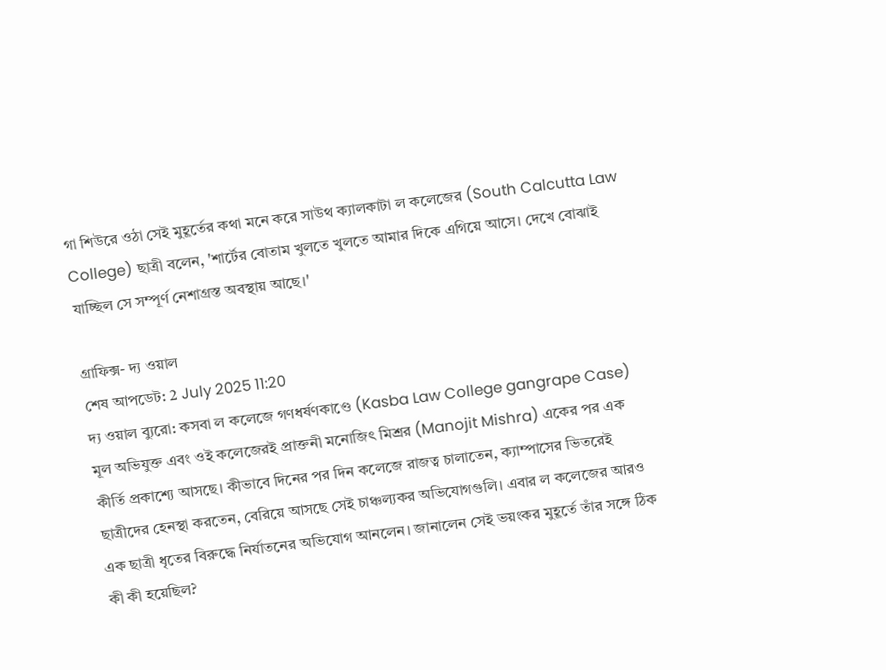গা শিউরে ওঠা সেই মুহূর্তের কথা মনে করে সাউথ ক্যালকাটা ল কলেজের (South Calcutta Law College) ছাত্রী বলেন, 'শার্টের বোতাম খুলতে খুলতে আমার দিকে এগিয়ে আসে। দেখে বোঝাই যাচ্ছিল সে সম্পূর্ণ নেশাগ্রস্ত অবস্থায় আছে।'

গ্রাফিক্স- দ্য ওয়াল
শেষ আপডেট: 2 July 2025 11:20
দ্য ওয়াল ব্যুরো: কসবা ল কলেজে গণধর্ষণকাণ্ডে (Kasba Law College gangrape Case) মূল অভিযুক্ত এবং ওই কলেজেরই প্রাক্তনী মনোজিৎ মিশ্রর (Manojit Mishra) একের পর এক কীর্তি প্রকাশ্যে আসছে। কীভাবে দিনের পর দিন কলেজে রাজত্ব চালাতেন, ক্যাম্পাসের ভিতরেই ছাত্রীদের হেনস্থা করতেন, বেরিয়ে আসছে সেই চাঞ্চল্যকর অভিযোগগুলি। এবার ল কলেজের আরও এক ছাত্রী ধৃতের বিরুদ্ধে নির্যাতনের অভিযোগ আনলেন। জানালেন সেই ভয়ংকর মুহূর্তে তাঁর সঙ্গে ঠিক কী কী হয়েছিল?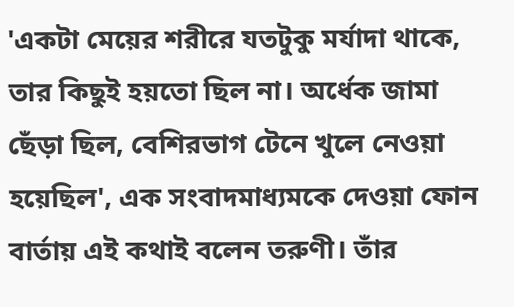'একটা মেয়ের শরীরে যতটুকু মর্যাদা থাকে, তার কিছুই হয়তো ছিল না। অর্ধেক জামা ছেঁড়া ছিল, বেশিরভাগ টেনে খুলে নেওয়া হয়েছিল', এক সংবাদমাধ্যমকে দেওয়া ফোন বার্তায় এই কথাই বলেন তরুণী। তাঁর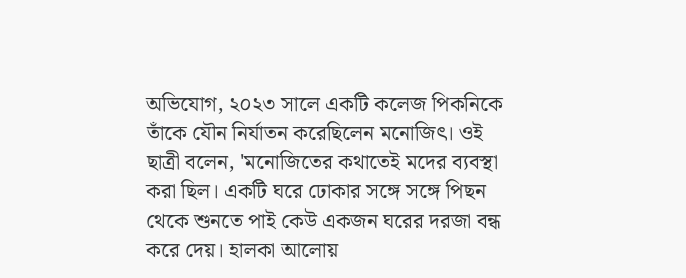অভিযোগ, ২০২৩ সালে একটি কলেজ পিকনিকে তাঁকে যৌন নির্যাতন করেছিলেন মনোজিৎ। ওই ছাত্রী বলেন, 'মনোজিতের কথাতেই মদের ব্যবস্থা করা ছিল। একটি ঘরে ঢোকার সঙ্গে সঙ্গে পিছন থেকে শুনতে পাই কেউ একজন ঘরের দরজা বন্ধ করে দেয়। হালকা আলোয়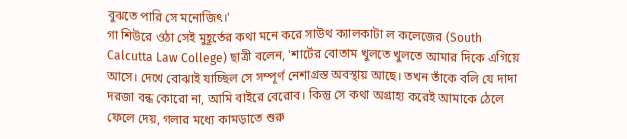বুঝতে পারি সে মনোজিৎ।'
গা শিউরে ওঠা সেই মুহূর্তের কথা মনে করে সাউথ ক্যালকাটা ল কলেজের (South Calcutta Law College) ছাত্রী বলেন, 'শার্টের বোতাম খুলতে খুলতে আমার দিকে এগিয়ে আসে। দেখে বোঝাই যাচ্ছিল সে সম্পূর্ণ নেশাগ্রস্ত অবস্থায় আছে। তখন তাঁকে বলি যে দাদা দরজা বন্ধ কোরো না, আমি বাইরে বেরোব। কিন্তু সে কথা অগ্রাহ্য করেই আমাকে ঠেলে ফেলে দেয়, গলার মধ্যে কামড়াতে শুরু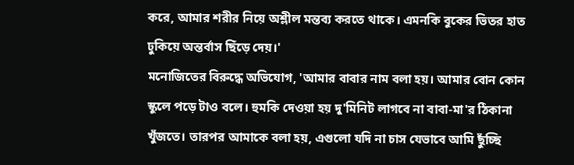করে, আমার শরীর নিয়ে অশ্লীল মন্তব্য করতে থাকে। এমনকি বুকের ভিতর হাত ঢুকিয়ে অন্তর্বাস ছিঁড়ে দেয়।'
মনোজিতের বিরুদ্ধে অভিযোগ, 'আমার বাবার নাম বলা হয়। আমার বোন কোন স্কুলে পড়ে টাও বলে। হুমকি দেওয়া হয় দু'মিনিট লাগবে না বাবা-মা'র ঠিকানা খুঁজতে। তারপর আমাকে বলা হয়, এগুলো যদি না চাস যেভাবে আমি ছুঁচ্ছি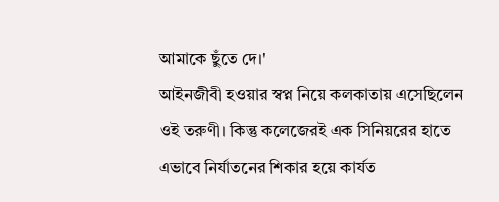আমাকে ছুঁতে দে।'
আইনজীবী হওয়ার স্বপ্ন নিয়ে কলকাতায় এসেছিলেন ওই তরুণী। কিন্তু কলেজেরই এক সিনিয়রের হাতে এভাবে নির্যাতনের শিকার হয়ে কার্যত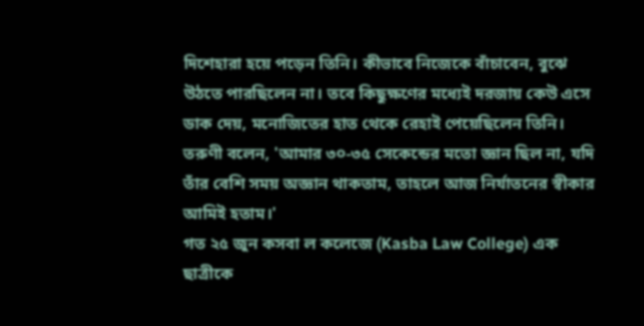দিশেহারা হয়ে পড়েন তিনি। কীভাবে নিজেকে বাঁচাবেন, বুঝে উঠতে পারছিলেন না। তবে কিছুক্ষণের মধ্যেই দরজায় কেউ এসে ডাক দেয়, মনোজিতের হাত থেকে রেহাই পেয়েছিলেন তিনি। তরুণী বলেন, 'আমার ৩০-৩৫ সেকেন্ডের মতো জ্ঞান ছিল না, যদি তাঁর বেশি সময় অজ্ঞান থাকতাম, তাহলে আজ নির্যাতনের স্বীকার আমিই হতাম।'
গত ২৫ জুন কসবা ল কলেজে (Kasba Law College) এক ছাত্রীকে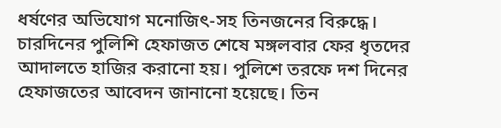ধর্ষণের অভিযোগ মনোজিৎ-সহ তিনজনের বিরুদ্ধে। চারদিনের পুলিশি হেফাজত শেষে মঙ্গলবার ফের ধৃতদের আদালতে হাজির করানো হয়। পুলিশে তরফে দশ দিনের হেফাজতের আবেদন জানানো হয়েছে। তিন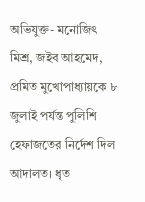অভিযুক্ত- মনোজিৎ মিশ্র, জইব আহমেদ, প্রমিত মুখোপাধ্যায়কে ৮ জুলাই পর্যন্ত পুলিশি হেফাজতের নির্দেশ দিল আদালত। ধৃত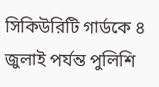সিকিউরিটি গার্ডকে ৪ জুলাই পর্যন্ত পুলিশি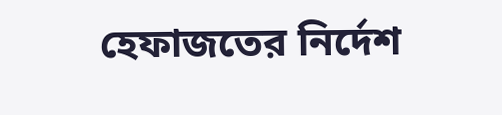হেফাজতের নির্দেশ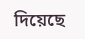দিয়েছে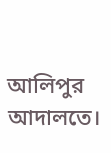আলিপুর আদালতে।